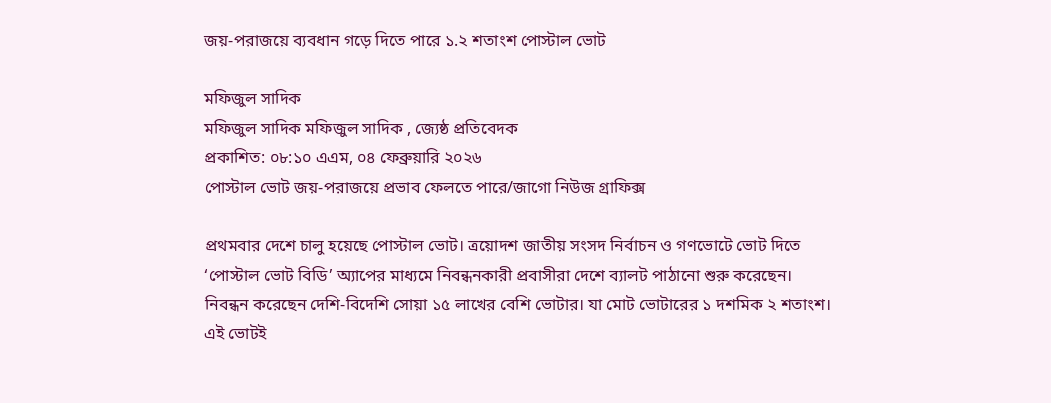জয়-পরাজয়ে ব্যবধান গড়ে দিতে পারে ১.২ শতাংশ পোস্টাল ভোট

মফিজুল সাদিক
মফিজুল সাদিক মফিজুল সাদিক , জ্যেষ্ঠ প্রতিবেদক
প্রকাশিত: ০৮:১০ এএম, ০৪ ফেব্রুয়ারি ২০২৬
পোস্টাল ভোট জয়-পরাজয়ে প্রভাব ফেলতে পারে/জাগো নিউজ গ্রাফিক্স

প্রথমবার দেশে চালু হয়েছে পোস্টাল ভোট। ত্রয়োদশ জাতীয় সংসদ নির্বাচন ও গণভোটে ভোট দিতে ‘পোস্টাল ভোট বিডি’ অ্যাপের মাধ্যমে নিবন্ধনকারী প্রবাসীরা দেশে ব্যালট পাঠানো শুরু করেছেন। নিবন্ধন করেছেন দেশি-বিদেশি সোয়া ১৫ লাখের বেশি ভোটার। যা মোট ভোটারের ১ দশমিক ২ শতাংশ। এই ভোটই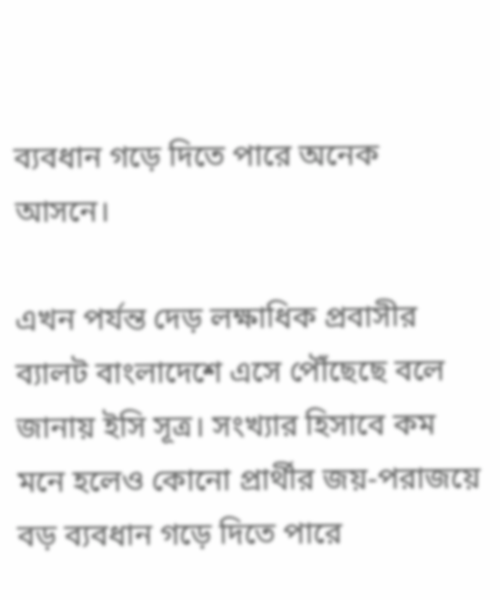ব্যবধান গড়ে দিতে পারে অনেক আসনে।

এখন পর্যন্ত দেড় লক্ষাধিক প্রবাসীর ব্যালট বাংলাদেশে এসে পৌঁছেছে বলে জানায় ইসি সূত্র। সংখ্যার হিসাবে কম মনে হলেও কোনো প্রার্থীর জয়-পরাজয়ে বড় ব্যবধান গড়ে দিতে পারে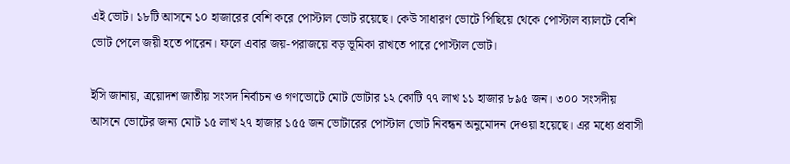এই ভোট। ১৮টি আসনে ১০ হাজারের বেশি করে পোস্টাল ভোট রয়েছে। কেউ সাধারণ ভোটে পিছিয়ে থেকে পোস্টাল ব্যালটে বেশি ভোট পেলে জয়ী হতে পারেন। ফলে এবার জয়-পরাজয়ে বড় ভূমিকা রাখতে পারে পোস্টাল ভোট।

ইসি জানায়, ত্রয়োদশ জাতীয় সংসদ নির্বাচন ও গণভোটে মোট ভোটার ১২ কোটি ৭৭ লাখ ১১ হাজার ৮৯৫ জন। ৩০০ সংসদীয় আসনে ভোটের জন্য মোট ১৫ লাখ ২৭ হাজার ১৫৫ জন ভোটারের পোস্টাল ভোট নিবন্ধন অনুমোদন দেওয়া হয়েছে। এর মধ্যে প্রবাসী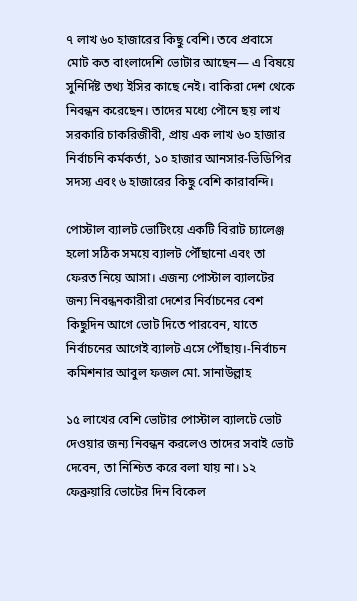৭ লাখ ৬০ হাজারের কিছু বেশি। তবে প্রবাসে মোট কত বাংলাদেশি ভোটার আছেন— এ বিষয়ে সুনির্দিষ্ট তথ্য ইসির কাছে নেই। বাকিরা দেশ থেকে নিবন্ধন করেছেন। তাদের মধ্যে পৌনে ছয় লাখ সরকারি চাকরিজীবী, প্রায় এক লাখ ৬০ হাজার নির্বাচনি কর্মকর্তা, ১০ হাজার আনসার-ভিডিপির সদস্য এবং ৬ হাজারের কিছু বেশি কারাবন্দি।

পোস্টাল ব্যালট ভোটিংয়ে একটি বিরাট চ্যালেঞ্জ হলো সঠিক সময়ে ব্যালট পৌঁছানো এবং তা ফেরত নিয়ে আসা। এজন্য পোস্টাল ব্যালটের জন্য নিবন্ধনকারীরা দেশের নির্বাচনের বেশ কিছুদিন আগে ভোট দিতে পারবেন, যাতে নির্বাচনের আগেই ব্যালট এসে পৌঁছায়।-নির্বাচন কমিশনার আবুল ফজল মো. সানাউল্লাহ

১৫ লাখের বেশি ভোটার পোস্টাল ব্যালটে ভোট দেওয়ার জন্য নিবন্ধন করলেও তাদের সবাই ভোট দেবেন, তা নিশ্চিত করে বলা যায় না। ১২ ফেব্রুয়ারি ভোটের দিন বিকেল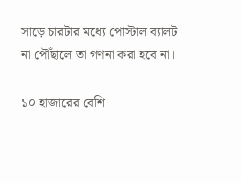সাড়ে চারটার মধ্যে পোস্টাল ব্যালট না পৌঁছালে তা গণনা করা হবে না।

১০ হাজারের বেশি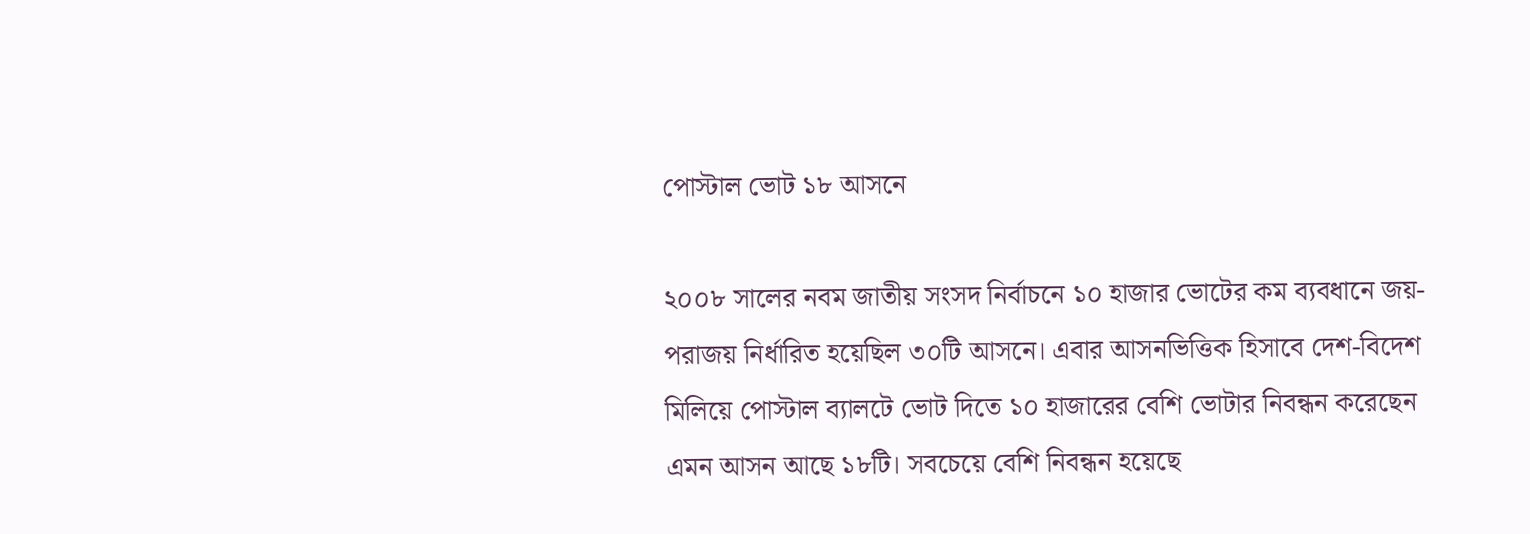পোস্টাল ভোট ১৮ আসনে

২০০৮ সালের নবম জাতীয় সংসদ নির্বাচনে ১০ হাজার ভোটের কম ব্যবধানে জয়-পরাজয় নির্ধারিত হয়েছিল ৩০টি আসনে। এবার আসনভিত্তিক হিসাবে দেশ-বিদেশ মিলিয়ে পোস্টাল ব্যালটে ভোট দিতে ১০ হাজারের বেশি ভোটার নিবন্ধন করেছেন এমন আসন আছে ১৮টি। সবচেয়ে বেশি নিবন্ধন হয়েছে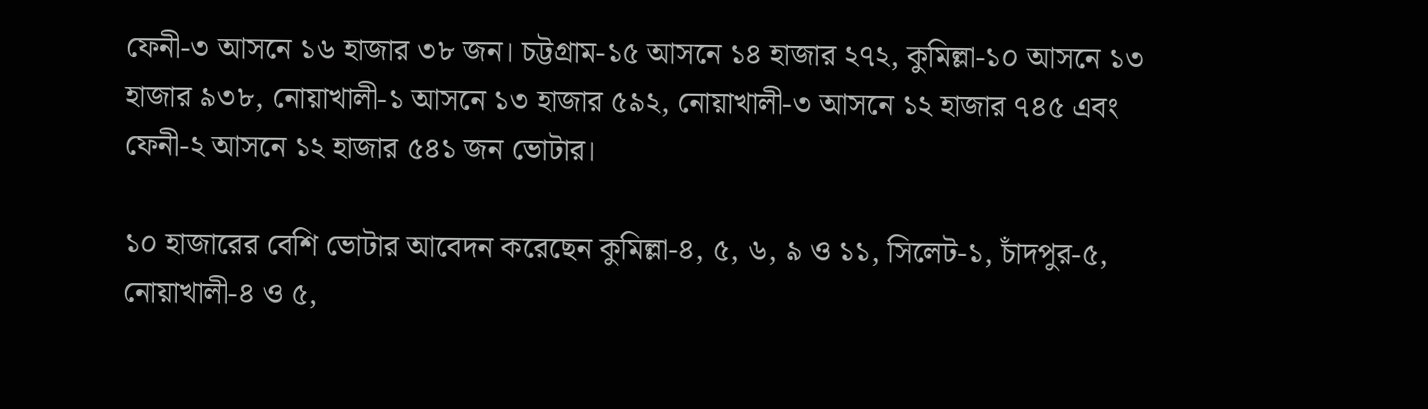ফেনী-৩ আসনে ১৬ হাজার ৩৮ জন। চট্টগ্রাম-১৫ আসনে ১৪ হাজার ২৭২, কুমিল্লা-১০ আসনে ১৩ হাজার ৯৩৮, নোয়াখালী-১ আসনে ১৩ হাজার ৫৯২, নোয়াখালী-৩ আসনে ১২ হাজার ৭৪৫ এবং ফেনী-২ আসনে ১২ হাজার ৫৪১ জন ভোটার।

১০ হাজারের বেশি ভোটার আবেদন করেছেন কুমিল্লা-৪, ৫, ৬, ৯ ও ১১, সিলেট-১, চাঁদপুর-৫, নোয়াখালী-৪ ও ৫,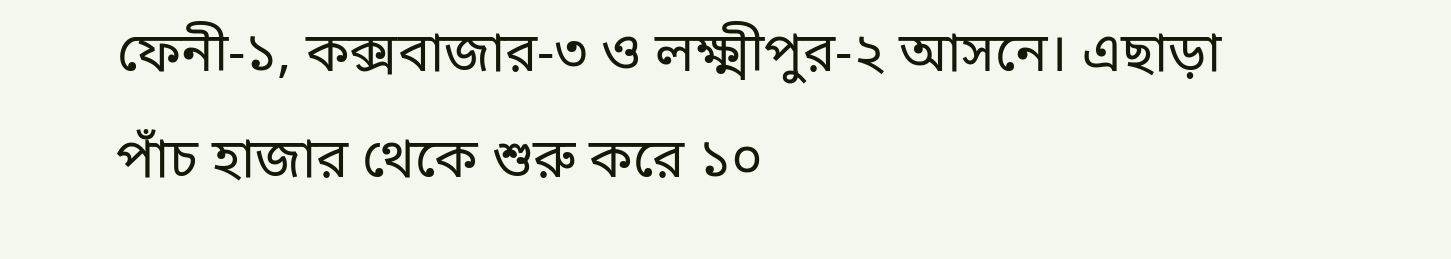ফেনী-১, কক্সবাজার-৩ ও লক্ষ্মীপুর-২ আসনে। এছাড়া পাঁচ হাজার থেকে শুরু করে ১০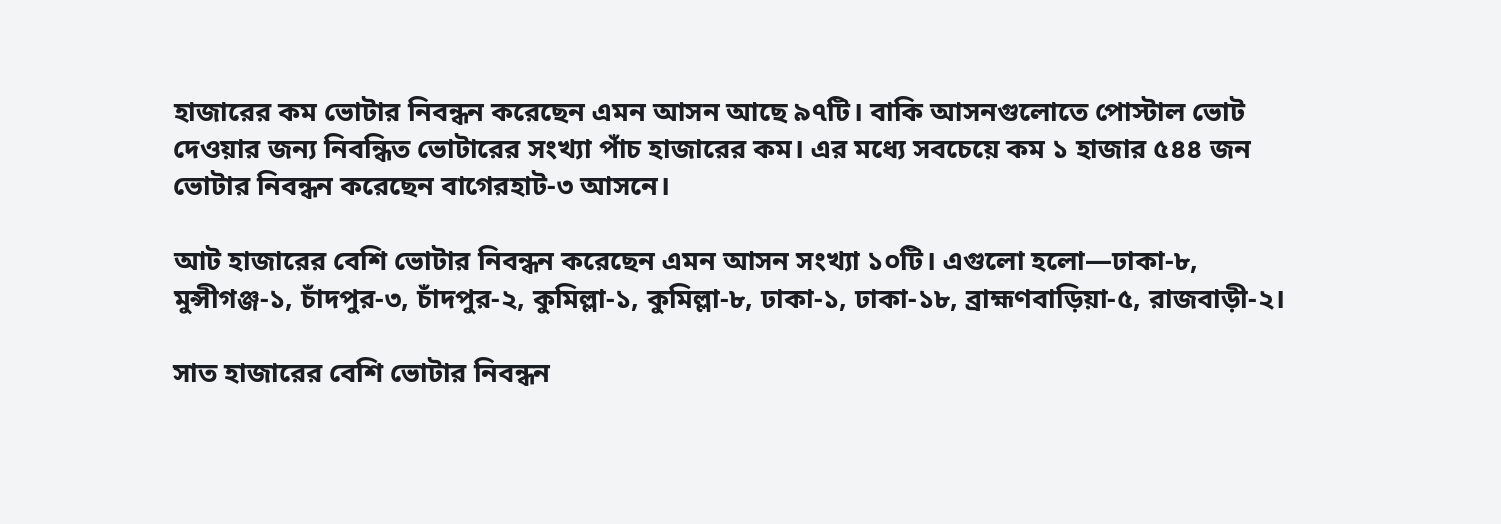হাজারের কম ভোটার নিবন্ধন করেছেন এমন আসন আছে ৯৭টি। বাকি আসনগুলোতে পোস্টাল ভোট দেওয়ার জন্য নিবন্ধিত ভোটারের সংখ্যা পাঁচ হাজারের কম। এর মধ্যে সবচেয়ে কম ১ হাজার ৫৪৪ জন ভোটার নিবন্ধন করেছেন বাগেরহাট-৩ আসনে।

আট হাজারের বেশি ভোটার নিবন্ধন করেছেন এমন আসন সংখ্যা ১০টি। এগুলো হলো—ঢাকা-৮, মুন্সীগঞ্জ-১, চাঁদপুর-৩, চাঁদপুর-২, কুমিল্লা-১, কুমিল্লা-৮, ঢাকা-১, ঢাকা-১৮, ব্রাহ্মণবাড়িয়া-৫, রাজবাড়ী-২।

সাত হাজারের বেশি ভোটার নিবন্ধন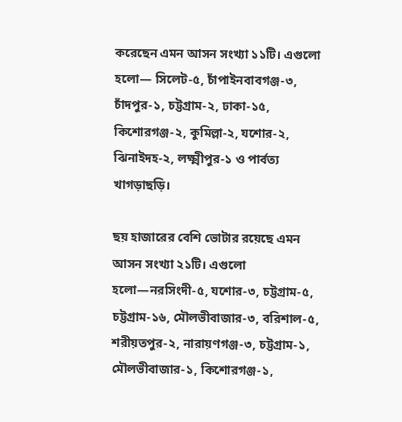করেছেন এমন আসন সংখ্যা ১১টি। এগুলো হলো— সিলেট-৫, চাঁপাইনবাবগঞ্জ-৩, চাঁদপুর-১, চট্টগ্রাম-২, ঢাকা-১৫, কিশোরগঞ্জ-২, কুমিল্লা-২, যশোর-২, ঝিনাইদহ-২, লক্ষ্মীপুর-১ ও পার্বত্য খাগড়াছড়ি।

ছয় হাজারের বেশি ভোটার রয়েছে এমন আসন সংখ্যা ২১টি। এগুলো হলো—নরসিংদী-৫, যশোর-৩, চট্টগ্রাম-৫, চট্টগ্রাম-১৬, মৌলভীবাজার-৩, বরিশাল-৫, শরীয়তপুর-২, নারায়ণগঞ্জ-৩, চট্টগ্রাম-১, মৌলভীবাজার-১, কিশোরগঞ্জ-১,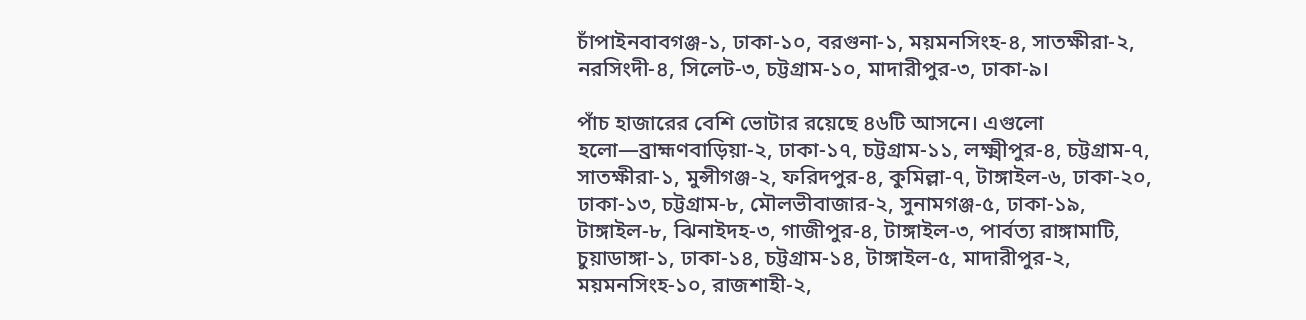চাঁপাইনবাবগঞ্জ-১, ঢাকা-১০, বরগুনা-১, ময়মনসিংহ-৪, সাতক্ষীরা-২, নরসিংদী-৪, সিলেট-৩, চট্টগ্রাম-১০, মাদারীপুর-৩, ঢাকা-৯।

পাঁচ হাজারের বেশি ভোটার রয়েছে ৪৬টি আসনে। এগুলো হলো—ব্রাহ্মণবাড়িয়া-২, ঢাকা-১৭, চট্টগ্রাম-১১, লক্ষ্মীপুর-৪, চট্টগ্রাম-৭, সাতক্ষীরা-১, মুন্সীগঞ্জ-২, ফরিদপুর-৪, কুমিল্লা-৭, টাঙ্গাইল-৬, ঢাকা-২০, ঢাকা-১৩, চট্টগ্রাম-৮, মৌলভীবাজার-২, সুনামগঞ্জ-৫, ঢাকা-১৯, টাঙ্গাইল-৮, ঝিনাইদহ-৩, গাজীপুর-৪, টাঙ্গাইল-৩, পার্বত্য রাঙ্গামাটি, চুয়াডাঙ্গা-১, ঢাকা-১৪, চট্টগ্রাম-১৪, টাঙ্গাইল-৫, মাদারীপুর-২, ময়মনসিংহ-১০, রাজশাহী-২,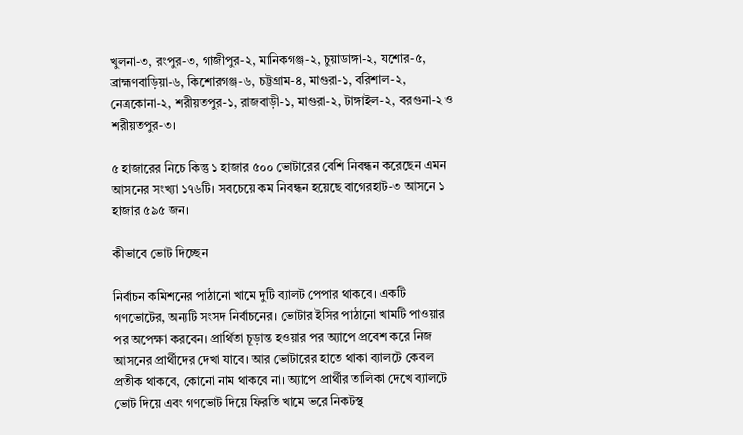খুলনা-৩, রংপুর-৩, গাজীপুর-২, মানিকগঞ্জ-২, চুয়াডাঙ্গা-২, যশোর-৫, ব্রাহ্মণবাড়িয়া-৬, কিশোরগঞ্জ-৬, চট্টগ্রাম-৪, মাগুরা-১, বরিশাল-২, নেত্রকোনা-২, শরীয়তপুর-১, রাজবাড়ী-১, মাগুরা-২, টাঙ্গাইল-২, বরগুনা-২ ও শরীয়তপুর-৩।

৫ হাজারের নিচে কিন্তু ১ হাজার ৫০০ ভোটারের বেশি নিবন্ধন করেছেন এমন আসনের সংখ্যা ১৭৬টি। সবচেয়ে কম নিবন্ধন হয়েছে বাগেরহাট-৩ আসনে ১ হাজার ৫৯৫ জন।

কীভাবে ভোট দিচ্ছেন

নির্বাচন কমিশনের পাঠানো খামে দুটি ব্যালট পেপার থাকবে। একটি গণভোটের, অন্যটি সংসদ নির্বাচনের। ভোটার ইসির পাঠানো খামটি পাওয়ার পর অপেক্ষা করবেন। প্রার্থিতা চূড়ান্ত হওয়ার পর অ্যাপে প্রবেশ করে নিজ আসনের প্রার্থীদের দেখা যাবে। আর ভোটারের হাতে থাকা ব্যালটে কেবল প্রতীক থাকবে, কোনো নাম থাকবে না। অ্যাপে প্রার্থীর তালিকা দেখে ব্যালটে ভোট দিয়ে এবং গণভোট দিয়ে ফিরতি খামে ভরে নিকটস্থ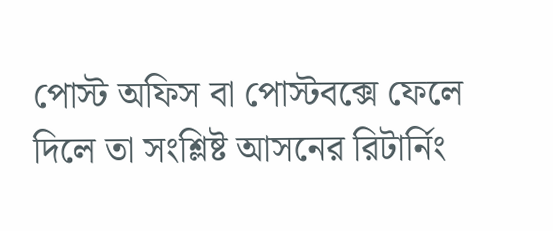পোস্ট অফিস বা পোস্টবক্সে ফেলে দিলে তা সংশ্লিষ্ট আসনের রিটার্নিং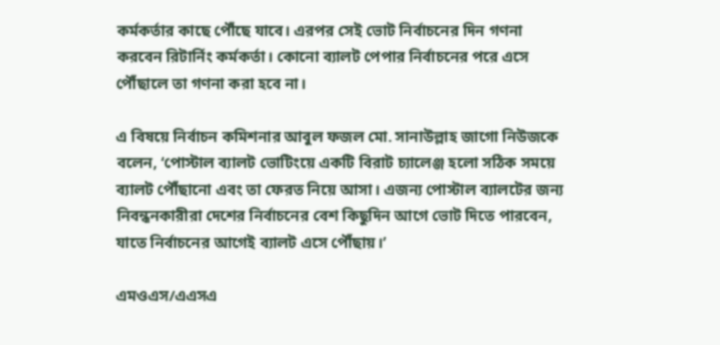কর্মকর্তার কাছে পৌঁছে যাবে। এরপর সেই ভোট নির্বাচনের দিন গণনা করবেন রিটার্নিং কর্মকর্তা। কোনো ব্যালট পেপার নির্বাচনের পরে এসে পৌঁছালে তা গণনা করা হবে না।

এ বিষয়ে নির্বাচন কমিশনার আবুল ফজল মো. সানাউল্লাহ জাগো নিউজকে বলেন, ‘পোস্টাল ব্যালট ভোটিংয়ে একটি বিরাট চ্যালেঞ্জ হলো সঠিক সময়ে ব্যালট পৌঁছানো এবং তা ফেরত নিয়ে আসা। এজন্য পোস্টাল ব্যালটের জন্য নিবন্ধনকারীরা দেশের নির্বাচনের বেশ কিছুদিন আগে ভোট দিতে পারবেন, যাতে নির্বাচনের আগেই ব্যালট এসে পৌঁছায়।’

এমওএস/এএসএ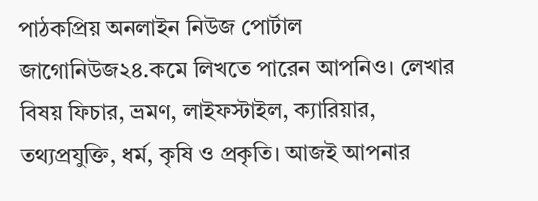পাঠকপ্রিয় অনলাইন নিউজ পোর্টাল জাগোনিউজ২৪.কমে লিখতে পারেন আপনিও। লেখার বিষয় ফিচার, ভ্রমণ, লাইফস্টাইল, ক্যারিয়ার, তথ্যপ্রযুক্তি, ধর্ম, কৃষি ও প্রকৃতি। আজই আপনার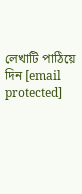লেখাটি পাঠিয়ে দিন [email protected]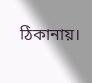ঠিকানায়।